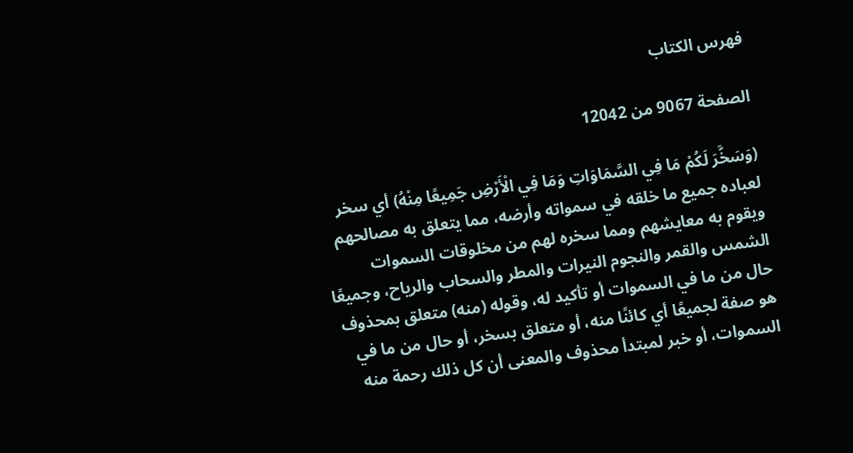فهرس الكتاب

الصفحة 9067 من 12042

(وَسَخَّرَ لَكُمْ مَا فِي السَّمَاوَاتِ وَمَا فِي الْأَرْضِ جَمِيعًا مِنْهُ) أي سخر لعباده جميع ما خلقه في سمواته وأرضه، مما يتعلق به مصالحهم ويقوم به معايشهم ومما سخره لهم من مخلوقات السموات الشمس والقمر والنجوم النيرات والمطر والسحاب والرياح، وجميعًا حال من ما في السموات أو تأكيد له، وقوله (منه) متعلق بمحذوف هو صفة لجميعًا أي كائنًا منه، أو متعلق بسخر، أو حال من ما في السموات، أو خبر لمبتدأ محذوف والمعنى أن كل ذلك رحمة منه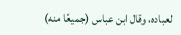لعباده، وقال ابن عباس (جميعًا منه)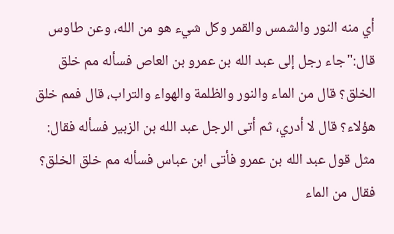أي منه النور والشمس والقمر وكل شيء هو من الله، وعن طاوس قال:"جاء رجل إلى عبد الله بن عمرو بن العاص فسأله مم خلق الخلق؟ قال من الماء والنور والظلمة والهواء والتراب، قال فمم خلق هؤلاء؟ قال لا أدري، ثم أتى الرجل عبد الله بن الزبير فسأله فقال: مثل قول عبد الله بن عمرو فأتى ابن عباس فسأله مم خلق الخلق؟ فقال من الماء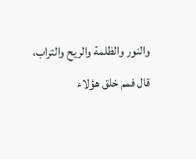والنور والظلمة والريح والتراب، قال فمم خلق هؤلاء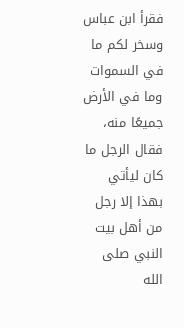فقرأ ابن عباس وسخر لكم ما في السموات وما في الأرض جميعًا منه، فقال الرجل ما كان ليأتي بهذا إلا رجل من أهل بيت النبي صلى الله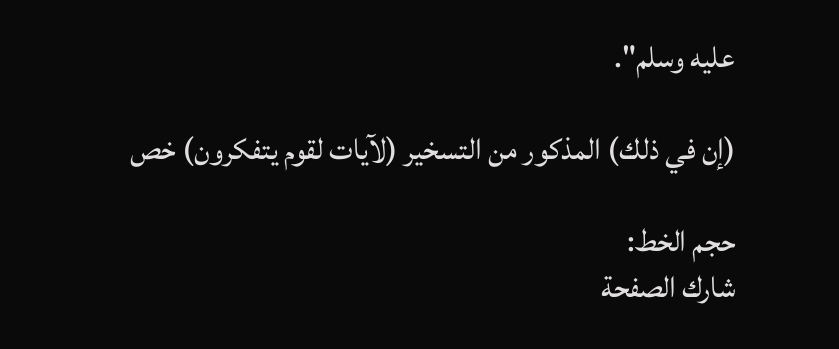عليه وسلم".

(إن في ذلك) المذكور من التسخير (لآيات لقوم يتفكرون) خص

حجم الخط:
شارك الصفحة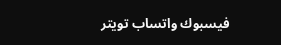فيسبوك واتساب تويتر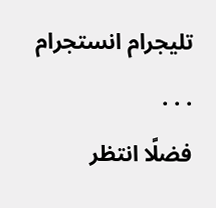تليجرام انستجرام
. . .
فضلًا انتظر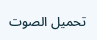تحميل الصوت